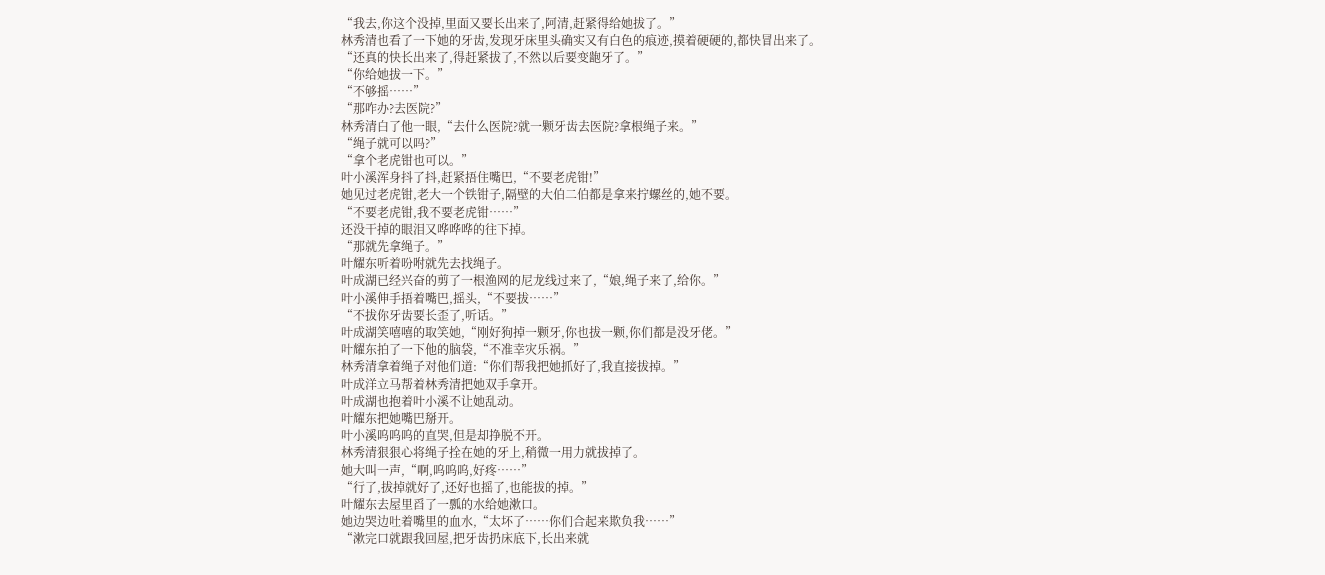“我去,你这个没掉,里面又要长出来了,阿清,赶紧得给她拔了。”
林秀清也看了一下她的牙齿,发现牙床里头确实又有白色的痕迹,摸着硬硬的,都快冒出来了。
“还真的快长出来了,得赶紧拔了,不然以后要变龅牙了。”
“你给她拔一下。”
“不够摇……”
“那咋办?去医院?”
林秀清白了他一眼,“去什么医院?就一颗牙齿去医院?拿根绳子来。”
“绳子就可以吗?”
“拿个老虎钳也可以。”
叶小溪浑身抖了抖,赶紧捂住嘴巴,“不要老虎钳!”
她见过老虎钳,老大一个铁钳子,隔壁的大伯二伯都是拿来拧螺丝的,她不要。
“不要老虎钳,我不要老虎钳……”
还没干掉的眼泪又哗哗哗的往下掉。
“那就先拿绳子。”
叶耀东听着吩咐就先去找绳子。
叶成湖已经兴奋的剪了一根渔网的尼龙线过来了,“娘,绳子来了,给你。”
叶小溪伸手捂着嘴巴,摇头,“不要拔……”
“不拔你牙齿要长歪了,听话。”
叶成湖笑嘻嘻的取笑她,“刚好狗掉一颗牙,你也拔一颗,你们都是没牙佬。”
叶耀东拍了一下他的脑袋,“不准幸灾乐祸。”
林秀清拿着绳子对他们道:“你们帮我把她抓好了,我直接拔掉。”
叶成洋立马帮着林秀清把她双手拿开。
叶成湖也抱着叶小溪不让她乱动。
叶耀东把她嘴巴掰开。
叶小溪呜呜呜的直哭,但是却挣脱不开。
林秀清狠狠心将绳子拴在她的牙上,稍微一用力就拔掉了。
她大叫一声,“啊,呜呜呜,好疼……”
“行了,拔掉就好了,还好也摇了,也能拔的掉。”
叶耀东去屋里舀了一瓢的水给她漱口。
她边哭边吐着嘴里的血水,“太坏了……你们合起来欺负我……”
“漱完口就跟我回屋,把牙齿扔床底下,长出来就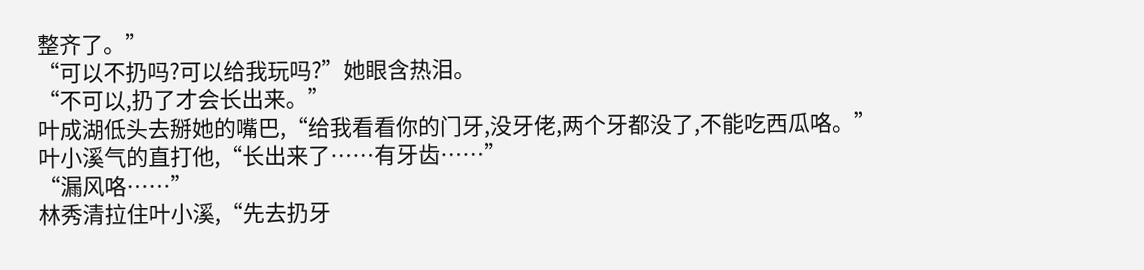整齐了。”
“可以不扔吗?可以给我玩吗?”她眼含热泪。
“不可以,扔了才会长出来。”
叶成湖低头去掰她的嘴巴,“给我看看你的门牙,没牙佬,两个牙都没了,不能吃西瓜咯。”
叶小溪气的直打他,“长出来了……有牙齿……”
“漏风咯……”
林秀清拉住叶小溪,“先去扔牙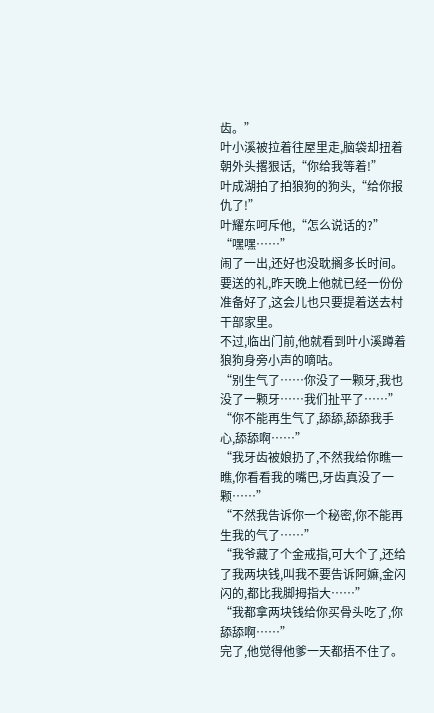齿。”
叶小溪被拉着往屋里走,脑袋却扭着朝外头撂狠话,“你给我等着!”
叶成湖拍了拍狼狗的狗头,“给你报仇了!”
叶耀东呵斥他,“怎么说话的?”
“嘿嘿……”
闹了一出,还好也没耽搁多长时间。
要送的礼,昨天晚上他就已经一份份准备好了,这会儿也只要提着送去村干部家里。
不过,临出门前,他就看到叶小溪蹲着狼狗身旁小声的嘀咕。
“别生气了……你没了一颗牙,我也没了一颗牙……我们扯平了……”
“你不能再生气了,舔舔,舔舔我手心,舔舔啊……”
“我牙齿被娘扔了,不然我给你瞧一瞧,你看看我的嘴巴,牙齿真没了一颗……”
“不然我告诉你一个秘密,你不能再生我的气了……”
“我爷藏了个金戒指,可大个了,还给了我两块钱,叫我不要告诉阿嫲,金闪闪的,都比我脚拇指大……”
“我都拿两块钱给你买骨头吃了,你舔舔啊……”
完了,他觉得他爹一天都捂不住了。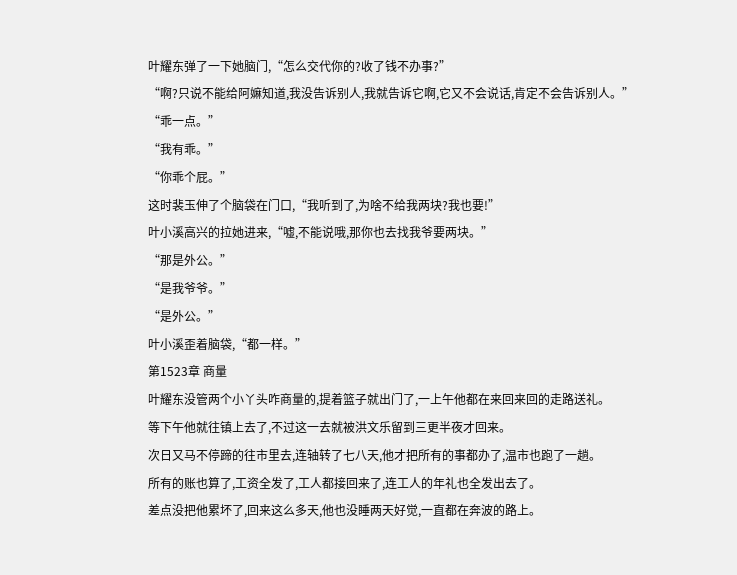叶耀东弹了一下她脑门,“怎么交代你的?收了钱不办事?”
“啊?只说不能给阿嫲知道,我没告诉别人,我就告诉它啊,它又不会说话,肯定不会告诉别人。”
“乖一点。”
“我有乖。”
“你乖个屁。”
这时裴玉伸了个脑袋在门口,“我听到了,为啥不给我两块?我也要!”
叶小溪高兴的拉她进来,“嘘,不能说哦,那你也去找我爷要两块。”
“那是外公。”
“是我爷爷。”
“是外公。”
叶小溪歪着脑袋,“都一样。”
第1523章 商量
叶耀东没管两个小丫头咋商量的,提着篮子就出门了,一上午他都在来回来回的走路送礼。
等下午他就往镇上去了,不过这一去就被洪文乐留到三更半夜才回来。
次日又马不停蹄的往市里去,连轴转了七八天,他才把所有的事都办了,温市也跑了一趟。
所有的账也算了,工资全发了,工人都接回来了,连工人的年礼也全发出去了。
差点没把他累坏了,回来这么多天,他也没睡两天好觉,一直都在奔波的路上。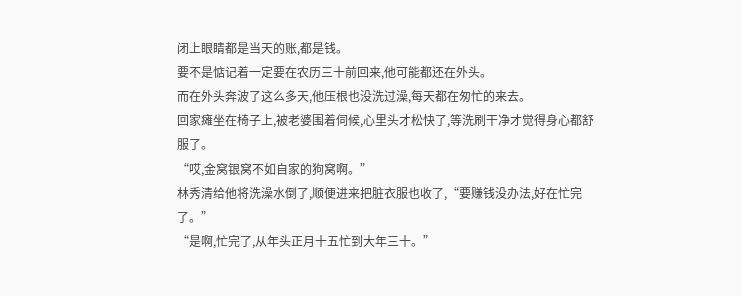闭上眼睛都是当天的账,都是钱。
要不是惦记着一定要在农历三十前回来,他可能都还在外头。
而在外头奔波了这么多天,他压根也没洗过澡,每天都在匆忙的来去。
回家瘫坐在椅子上,被老婆围着伺候,心里头才松快了,等洗刷干净才觉得身心都舒服了。
“哎,金窝银窝不如自家的狗窝啊。”
林秀清给他将洗澡水倒了,顺便进来把脏衣服也收了,“要赚钱没办法,好在忙完了。”
“是啊,忙完了,从年头正月十五忙到大年三十。”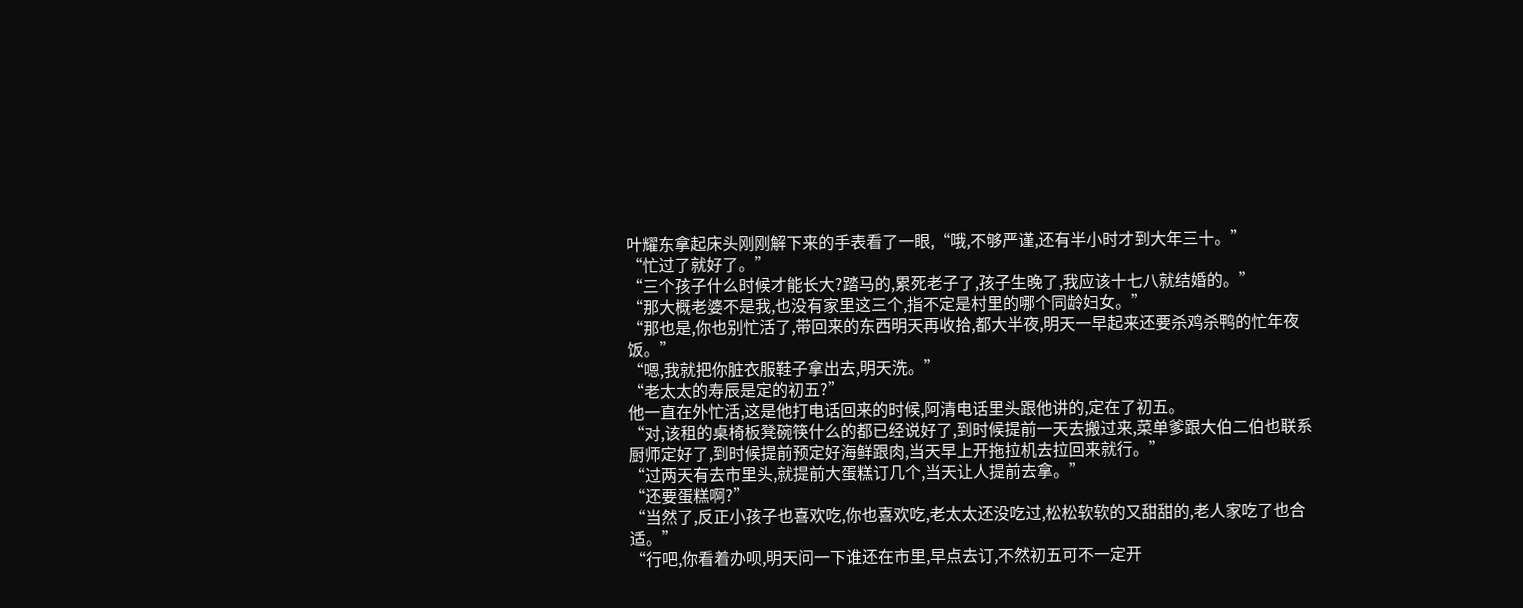叶耀东拿起床头刚刚解下来的手表看了一眼,“哦,不够严谨,还有半小时才到大年三十。”
“忙过了就好了。”
“三个孩子什么时候才能长大?踏马的,累死老子了,孩子生晚了,我应该十七八就结婚的。”
“那大概老婆不是我,也没有家里这三个,指不定是村里的哪个同龄妇女。”
“那也是,你也别忙活了,带回来的东西明天再收拾,都大半夜,明天一早起来还要杀鸡杀鸭的忙年夜饭。”
“嗯,我就把你脏衣服鞋子拿出去,明天洗。”
“老太太的寿辰是定的初五?”
他一直在外忙活,这是他打电话回来的时候,阿清电话里头跟他讲的,定在了初五。
“对,该租的桌椅板凳碗筷什么的都已经说好了,到时候提前一天去搬过来,菜单爹跟大伯二伯也联系厨师定好了,到时候提前预定好海鲜跟肉,当天早上开拖拉机去拉回来就行。”
“过两天有去市里头,就提前大蛋糕订几个,当天让人提前去拿。”
“还要蛋糕啊?”
“当然了,反正小孩子也喜欢吃,你也喜欢吃,老太太还没吃过,松松软软的又甜甜的,老人家吃了也合适。”
“行吧,你看着办呗,明天问一下谁还在市里,早点去订,不然初五可不一定开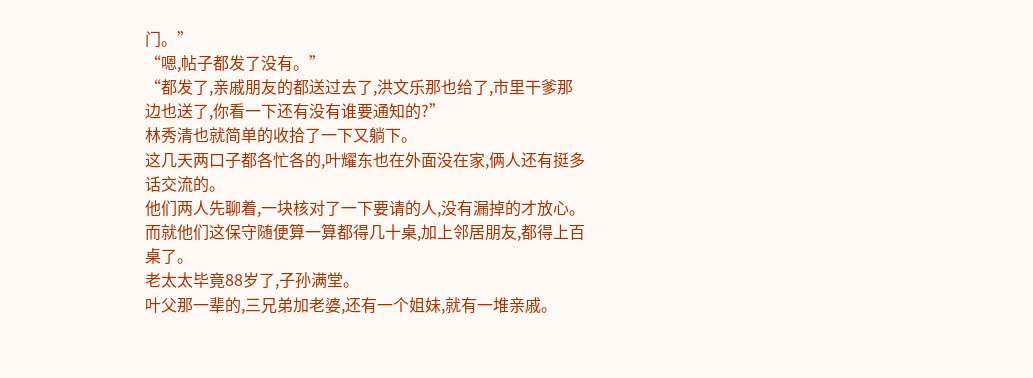门。”
“嗯,帖子都发了没有。”
“都发了,亲戚朋友的都送过去了,洪文乐那也给了,市里干爹那边也送了,你看一下还有没有谁要通知的?”
林秀清也就简单的收拾了一下又躺下。
这几天两口子都各忙各的,叶耀东也在外面没在家,俩人还有挺多话交流的。
他们两人先聊着,一块核对了一下要请的人,没有漏掉的才放心。
而就他们这保守随便算一算都得几十桌,加上邻居朋友,都得上百桌了。
老太太毕竟88岁了,子孙满堂。
叶父那一辈的,三兄弟加老婆,还有一个姐妹,就有一堆亲戚。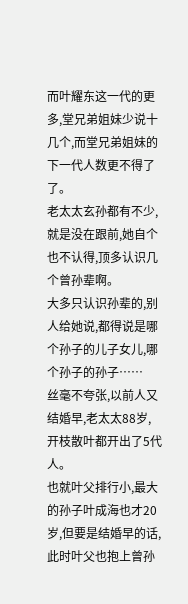而叶耀东这一代的更多,堂兄弟姐妹少说十几个,而堂兄弟姐妹的下一代人数更不得了了。
老太太玄孙都有不少,就是没在跟前,她自个也不认得,顶多认识几个曾孙辈啊。
大多只认识孙辈的,别人给她说,都得说是哪个孙子的儿子女儿,哪个孙子的孙子……
丝毫不夸张,以前人又结婚早,老太太88岁,开枝散叶都开出了5代人。
也就叶父排行小,最大的孙子叶成海也才20岁,但要是结婚早的话,此时叶父也抱上曾孙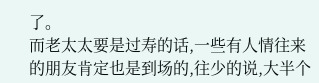了。
而老太太要是过寿的话,一些有人情往来的朋友肯定也是到场的,往少的说,大半个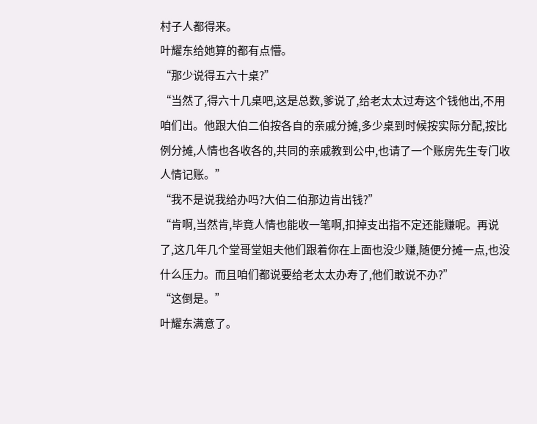村子人都得来。
叶耀东给她算的都有点懵。
“那少说得五六十桌?”
“当然了,得六十几桌吧,这是总数,爹说了,给老太太过寿这个钱他出,不用咱们出。他跟大伯二伯按各自的亲戚分摊,多少桌到时候按实际分配,按比例分摊,人情也各收各的,共同的亲戚教到公中,也请了一个账房先生专门收人情记账。”
“我不是说我给办吗?大伯二伯那边肯出钱?”
“肯啊,当然肯,毕竟人情也能收一笔啊,扣掉支出指不定还能赚呢。再说了,这几年几个堂哥堂姐夫他们跟着你在上面也没少赚,随便分摊一点,也没什么压力。而且咱们都说要给老太太办寿了,他们敢说不办?”
“这倒是。”
叶耀东满意了。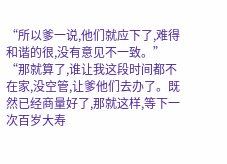“所以爹一说,他们就应下了,难得和谐的很,没有意见不一致。”
“那就算了,谁让我这段时间都不在家,没空管,让爹他们去办了。既然已经商量好了,那就这样,等下一次百岁大寿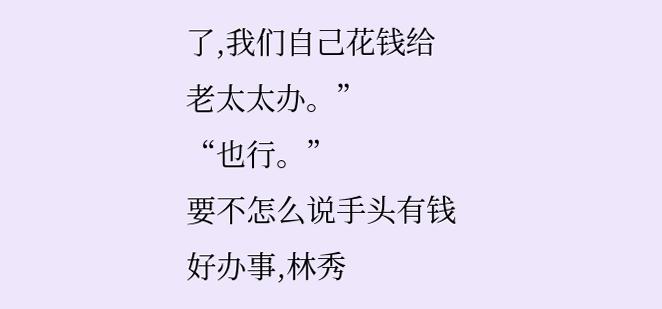了,我们自己花钱给老太太办。”
“也行。”
要不怎么说手头有钱好办事,林秀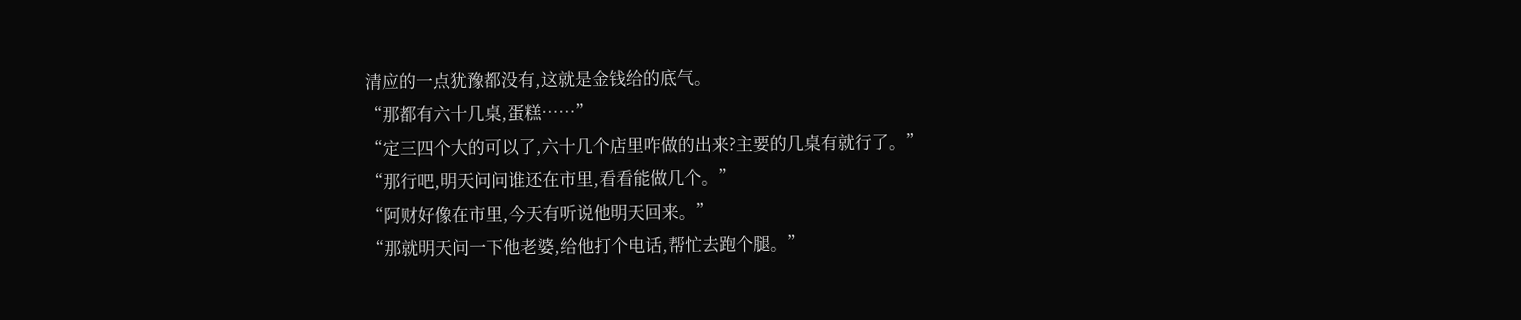清应的一点犹豫都没有,这就是金钱给的底气。
“那都有六十几桌,蛋糕……”
“定三四个大的可以了,六十几个店里咋做的出来?主要的几桌有就行了。”
“那行吧,明天问问谁还在市里,看看能做几个。”
“阿财好像在市里,今天有听说他明天回来。”
“那就明天问一下他老婆,给他打个电话,帮忙去跑个腿。”